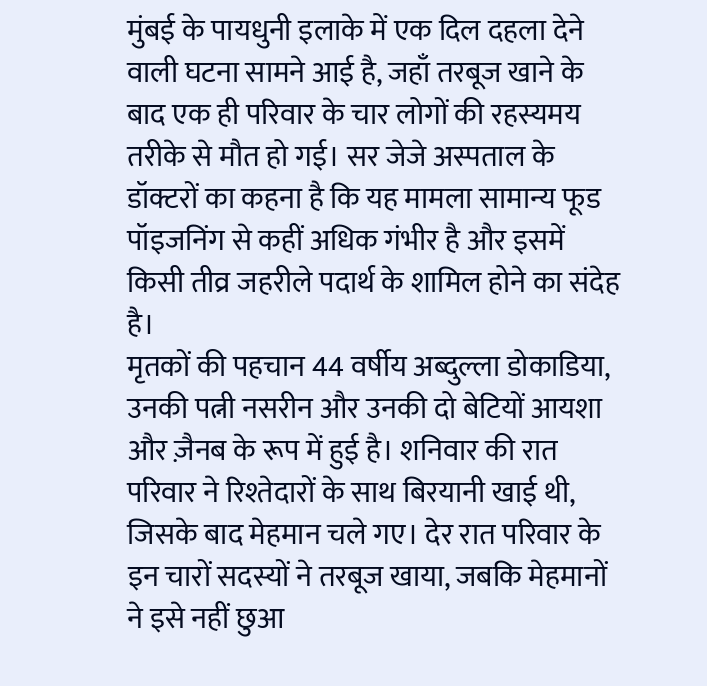मुंबई के पायधुनी इलाके में एक दिल दहला देने वाली घटना सामने आई है, जहाँ तरबूज खाने के बाद एक ही परिवार के चार लोगों की रहस्यमय तरीके से मौत हो गई। सर जेजे अस्पताल के डॉक्टरों का कहना है कि यह मामला सामान्य फूड पॉइजनिंग से कहीं अधिक गंभीर है और इसमें किसी तीव्र जहरीले पदार्थ के शामिल होने का संदेह है।
मृतकों की पहचान 44 वर्षीय अब्दुल्ला डोकाडिया, उनकी पत्नी नसरीन और उनकी दो बेटियों आयशा और ज़ैनब के रूप में हुई है। शनिवार की रात परिवार ने रिश्तेदारों के साथ बिरयानी खाई थी, जिसके बाद मेहमान चले गए। देर रात परिवार के इन चारों सदस्यों ने तरबूज खाया, जबकि मेहमानों ने इसे नहीं छुआ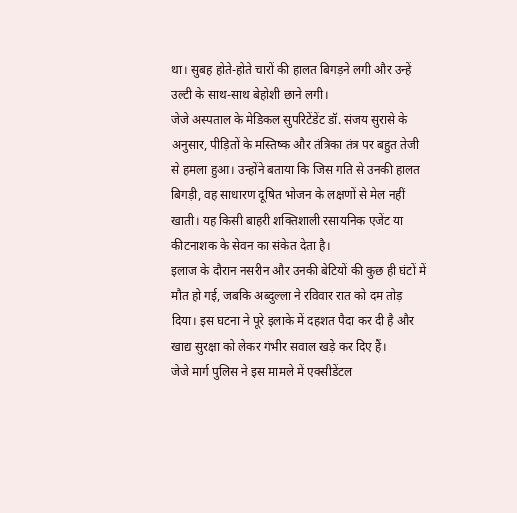था। सुबह होते-होते चारों की हालत बिगड़ने लगी और उन्हें उल्टी के साथ-साथ बेहोशी छाने लगी।
जेजे अस्पताल के मेडिकल सुपरिटेंडेंट डॉ. संजय सुरासे के अनुसार, पीड़ितों के मस्तिष्क और तंत्रिका तंत्र पर बहुत तेजी से हमला हुआ। उन्होंने बताया कि जिस गति से उनकी हालत बिगड़ी, वह साधारण दूषित भोजन के लक्षणों से मेल नहीं खाती। यह किसी बाहरी शक्तिशाली रसायनिक एजेंट या कीटनाशक के सेवन का संकेत देता है।
इलाज के दौरान नसरीन और उनकी बेटियों की कुछ ही घंटों में मौत हो गई, जबकि अब्दुल्ला ने रविवार रात को दम तोड़ दिया। इस घटना ने पूरे इलाके में दहशत पैदा कर दी है और खाद्य सुरक्षा को लेकर गंभीर सवाल खड़े कर दिए हैं।
जेजे मार्ग पुलिस ने इस मामले में एक्सीडेंटल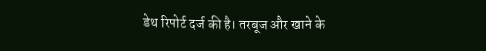डेथ रिपोर्ट दर्ज की है। तरबूज और खाने के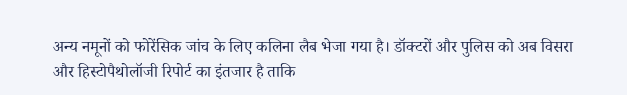अन्य नमूनों को फोरेंसिक जांच के लिए कलिना लैब भेजा गया है। डॉक्टरों और पुलिस को अब विसरा और हिस्टोपैथोलॉजी रिपोर्ट का इंतजार है ताकि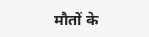मौतों के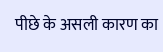पीछे के असली कारण का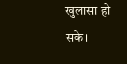खुलासा हो सके।